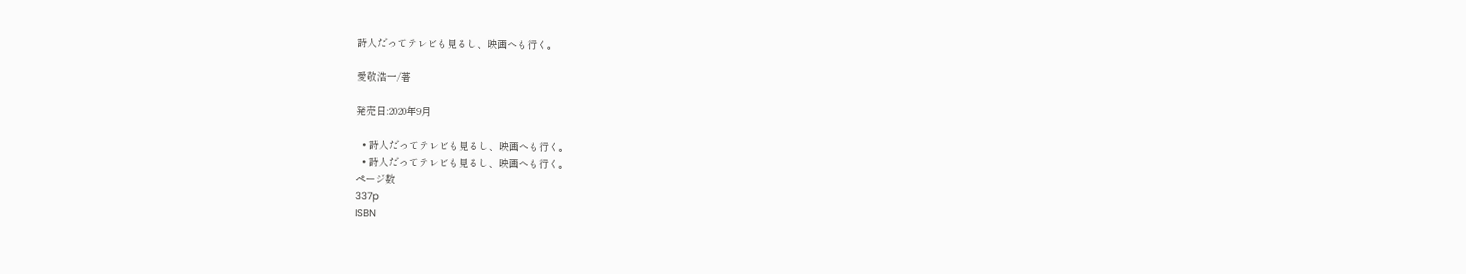詩人だってテレビも見るし、映画へも行く。

愛敬浩一/著

発売日:2020年9月

  • 詩人だってテレビも見るし、映画へも行く。
  • 詩人だってテレビも見るし、映画へも行く。
ページ数
337p
ISBN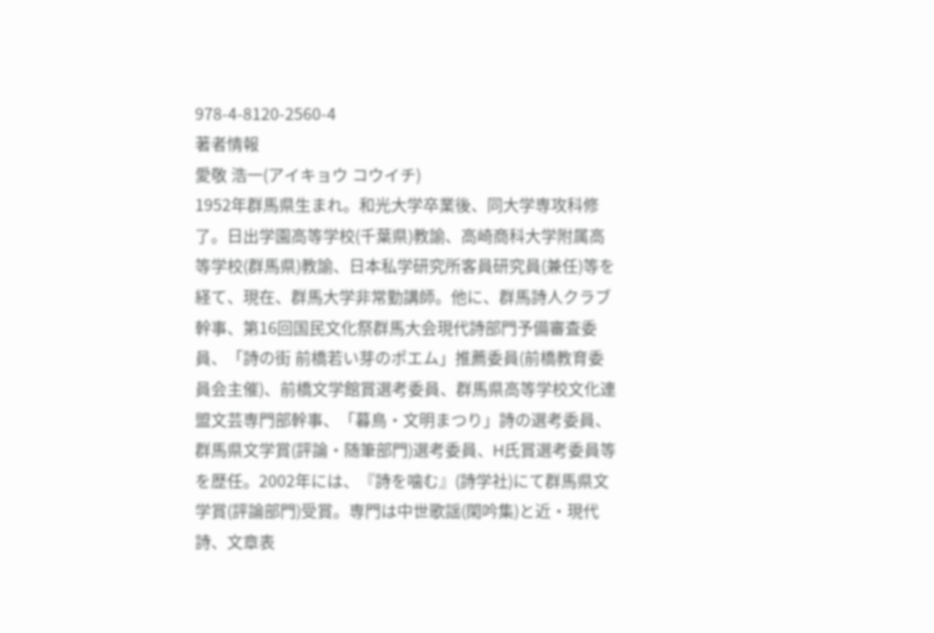978-4-8120-2560-4
著者情報
愛敬 浩一(アイキョウ コウイチ)
1952年群馬県生まれ。和光大学卒業後、同大学専攻科修了。日出学園高等学校(千葉県)教諭、高崎商科大学附属高等学校(群馬県)教諭、日本私学研究所客員研究員(兼任)等を経て、現在、群馬大学非常勤講師。他に、群馬詩人クラブ幹事、第16回国民文化祭群馬大会現代詩部門予備審査委員、「詩の街 前橋若い芽のポエム」推薦委員(前橋教育委員会主催)、前橋文学館賞選考委員、群馬県高等学校文化連盟文芸専門部幹事、「暮鳥・文明まつり」詩の選考委員、群馬県文学賞(評論・随筆部門)選考委員、H氏賞選考委員等を歴任。2002年には、『詩を噛む』(詩学社)にて群馬県文学賞(評論部門)受賞。専門は中世歌謡(閑吟集)と近・現代詩、文章表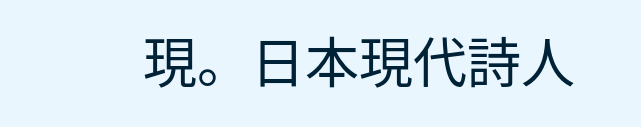現。日本現代詩人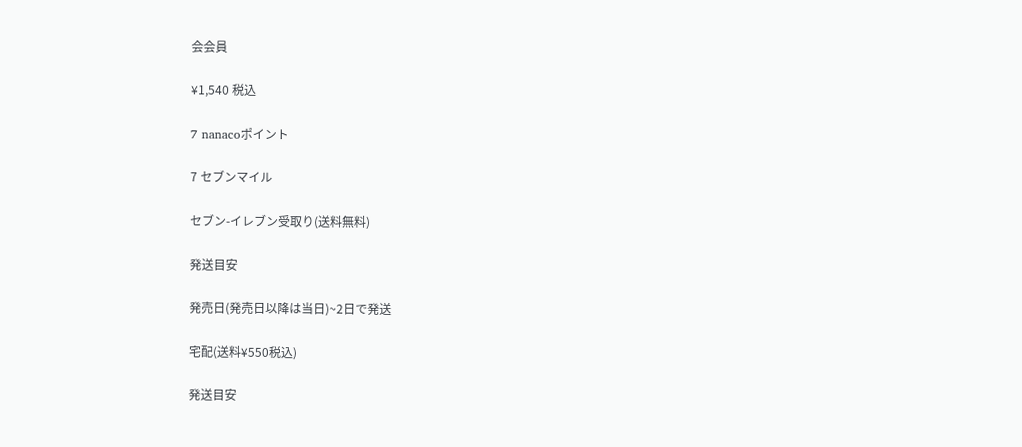会会員

¥1,540 税込

7 nanacoポイント

7 セブンマイル

セブン-イレブン受取り(送料無料)

発送目安

発売日(発売日以降は当日)~2日で発送

宅配(送料¥550税込)

発送目安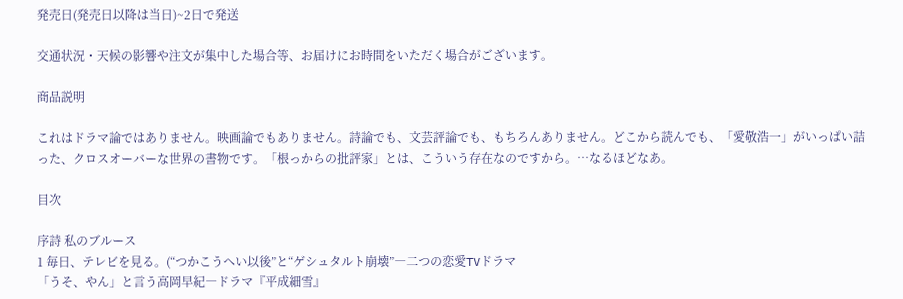発売日(発売日以降は当日)~2日で発送

交通状況・天候の影響や注文が集中した場合等、お届けにお時間をいただく場合がございます。

商品説明

これはドラマ論ではありません。映画論でもありません。詩論でも、文芸評論でも、もちろんありません。どこから読んでも、「愛敬浩一」がいっぱい詰った、クロスオーバーな世界の書物です。「根っからの批評家」とは、こういう存在なのですから。…なるほどなあ。

目次

序詩 私のブルース
1 毎日、テレビを見る。(“つかこうへい以後”と“ゲシュタルト崩壊”―二つの恋愛TVドラマ
「うそ、やん」と言う高岡早紀―ドラマ『平成細雪』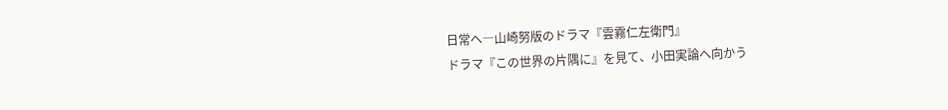日常へ―山崎努版のドラマ『雲霧仁左衛門』
ドラマ『この世界の片隅に』を見て、小田実論へ向かう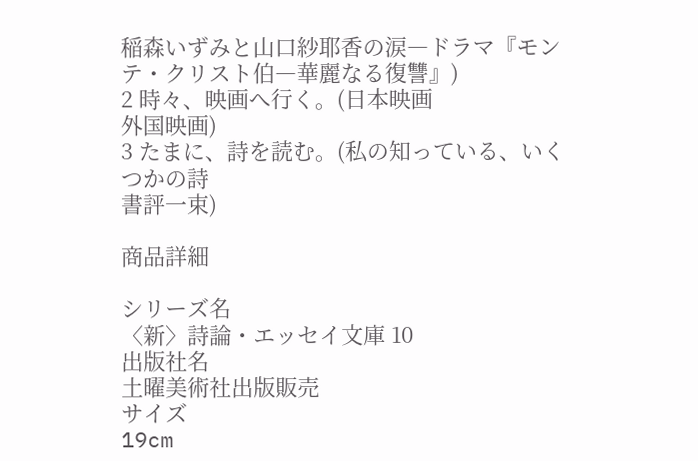稲森いずみと山口紗耶香の涙―ドラマ『モンテ・クリスト伯―華麗なる復讐』)
2 時々、映画へ行く。(日本映画
外国映画)
3 たまに、詩を読む。(私の知っている、いくつかの詩
書評一束)

商品詳細

シリーズ名
〈新〉詩論・エッセイ文庫 10
出版社名
土曜美術社出版販売
サイズ
19cm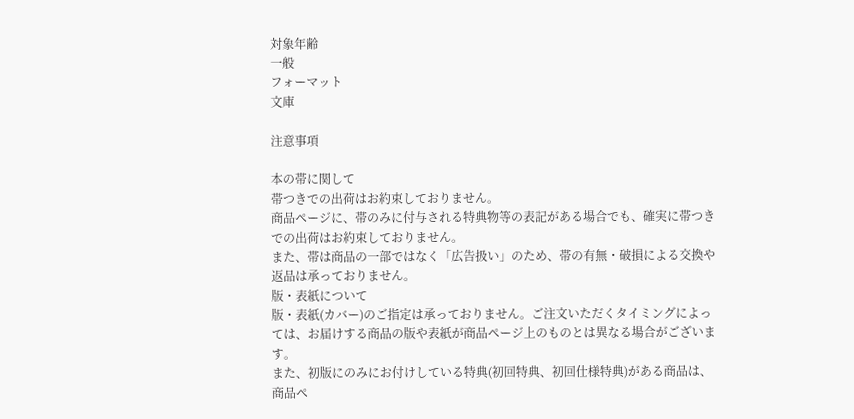対象年齢
一般
フォーマット
文庫

注意事項

本の帯に関して
帯つきでの出荷はお約束しておりません。
商品ページに、帯のみに付与される特典物等の表記がある場合でも、確実に帯つきでの出荷はお約束しておりません。
また、帯は商品の一部ではなく「広告扱い」のため、帯の有無・破損による交換や返品は承っておりません。
版・表紙について
版・表紙(カバー)のご指定は承っておりません。ご注文いただくタイミングによっては、お届けする商品の版や表紙が商品ページ上のものとは異なる場合がございます。
また、初版にのみにお付けしている特典(初回特典、初回仕様特典)がある商品は、商品ペ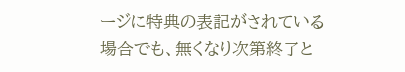ージに特典の表記がされている場合でも、無くなり次第終了と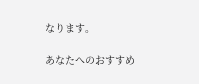なります。

あなたへのおすすめ